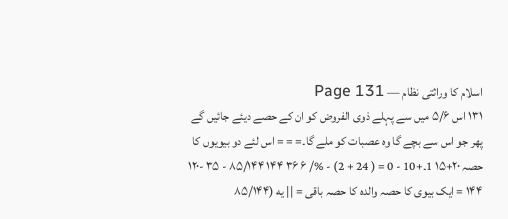اسلام کا وراثتی نظام — Page 131
۱۳۱ اس ۵/۶ میں سے پہلے ذوی الفروض کو ان کے حصے دیئے جائیں گے پھر جو اس سے بچے گا وہ عصبات کو ملے گا۔= = = اس لئے دو بیویوں کا حصہ ۲۰+۱۵ 1۔+10 - 0 = ( 24 + 2) - %/ ۶ ۳۶ ۱۴۴ ۸۵/۱۴۴ - ۳۵ -۱۲۰ ۱۴۴ = ایک بیوی کا حصہ والدہ کا حصہ باقی = || یه (۸۵/۱۴۴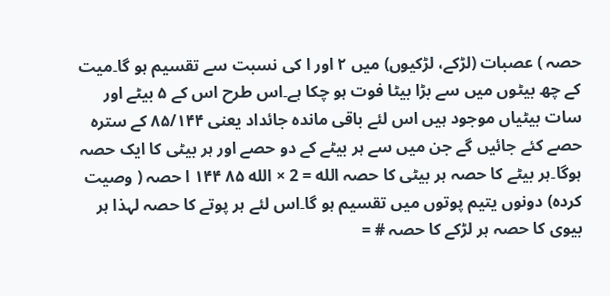حصہ ) عصبات (لڑکے، لڑکیوں) میں ۲ اور ا کی نسبت سے تقسیم ہو گا۔میت کے چھ بیٹوں میں سے بڑا بیٹا فوت ہو چکا ہے۔اس طرح اس کے ۵ بیٹے اور سات بیٹیاں موجود ہیں اس لئے باقی ماندہ جائداد یعنی ۸۵/۱۴۴ کے سترہ حصے کئے جائیں گے جن میں سے ہر بیٹے کے دو حصے اور ہر بیٹی کا ایک حصہ ہوگا۔ہر بیٹے کا حصہ ہر بیٹی کا حصہ الله = 2 × الله ۸۵ ۱۴۴ ا حصہ ( وصیت کردہ) دونوں یتیم پوتوں میں تقسیم ہو گا۔اس لئے ہر پوتے کا حصہ لہذا ہر بیوی کا حصہ ہر لڑکے کا حصہ # =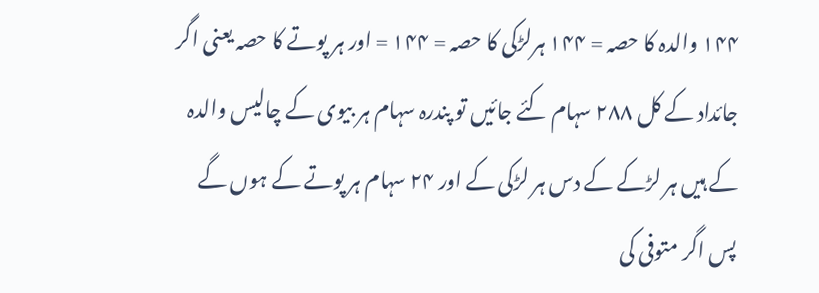۱۴۴ والدہ کا حصہ = ۱۴۴ ہرلڑکی کا حصہ = ۱۴۴ = اور ہر پوتے کا حصہ یعنی اگر جائداد کے کل ۲۸۸ سہام کئے جائیں تو پندرہ سہام ہر بیوی کے چالیس والدہ کے ہیں ہر لڑکے کے دس ہر لڑکی کے اور ۲۴ سہام ہر پوتے کے ہوں گے پس اگر متوفی کی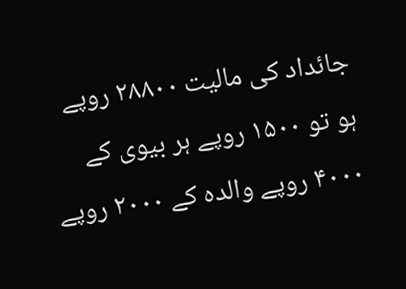جائداد کی مالیت ۲۸۸۰۰ روپے ہو تو ۱۵۰۰ روپے ہر بیوی کے ۴۰۰۰ روپے والدہ کے ۲۰۰۰ روپے